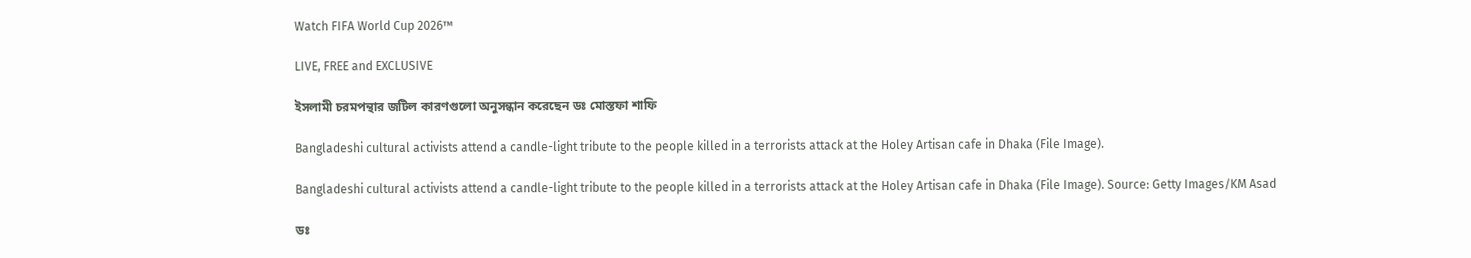Watch FIFA World Cup 2026™

LIVE, FREE and EXCLUSIVE

ইসলামী চরমপন্থার জটিল কারণগুলো অনুসন্ধান করেছেন ডঃ মোস্তফা শাফি

Bangladeshi cultural activists attend a candle-light tribute to the people killed in a terrorists attack at the Holey Artisan cafe in Dhaka (File Image).

Bangladeshi cultural activists attend a candle-light tribute to the people killed in a terrorists attack at the Holey Artisan cafe in Dhaka (File Image). Source: Getty Images/KM Asad

ডঃ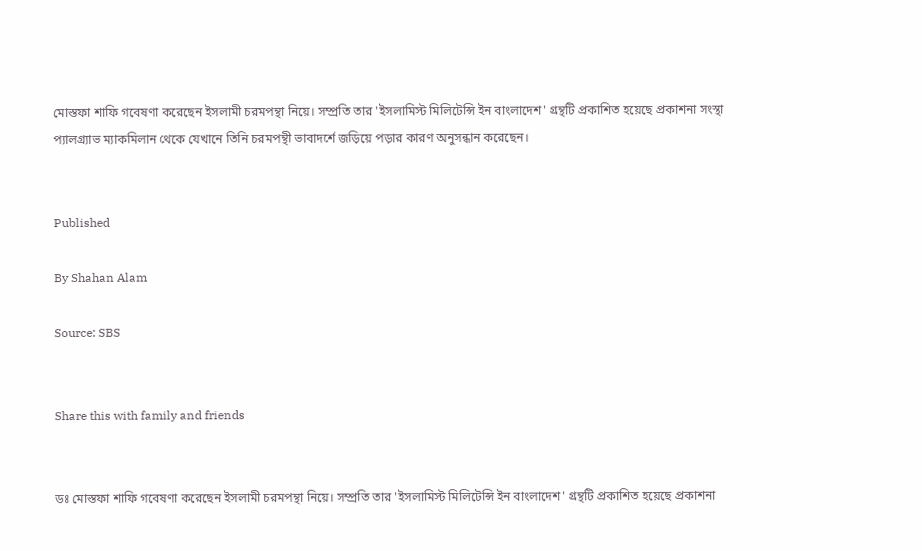মোস্তফা শাফি গবেষণা করেছেন ইসলামী চরমপন্থা নিয়ে। সম্প্রতি তার 'ইসলামিস্ট মিলিটেন্সি ইন বাংলাদেশ' গ্রন্থটি প্রকাশিত হয়েছে প্রকাশনা সংস্থা প্যালগ্র্যাভ ম্যাকমিলান থেকে যেখানে তিনি চরমপন্থী ভাবাদর্শে জড়িয়ে পড়ার কারণ অনুসন্ধান করেছেন।


Published

By Shahan Alam

Source: SBS


Share this with family and friends


ডঃ মোস্তফা শাফি গবেষণা করেছেন ইসলামী চরমপন্থা নিয়ে। সম্প্রতি তার 'ইসলামিস্ট মিলিটেন্সি ইন বাংলাদেশ' গ্রন্থটি প্রকাশিত হয়েছে প্রকাশনা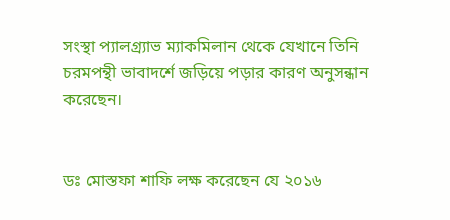সংস্থা প্যালগ্র্যাভ ম্যাকমিলান থেকে যেখানে তিনি চরমপন্থী ভাবাদর্শে জড়িয়ে পড়ার কারণ অনুসন্ধান করেছেন।


ডঃ মোস্তফা শাফি লক্ষ করেছেন যে ২০১৬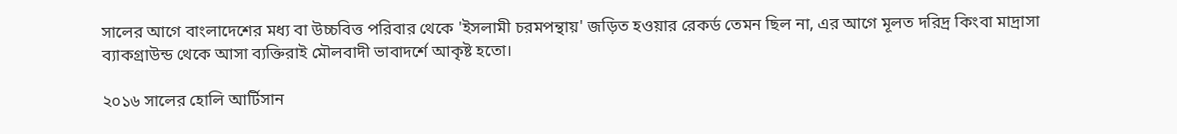সালের আগে বাংলাদেশের মধ্য বা উচ্চবিত্ত পরিবার থেকে 'ইসলামী চরমপন্থায়' জড়িত হওয়ার রেকর্ড তেমন ছিল না, এর আগে মূলত দরিদ্র কিংবা মাদ্রাসা ব্যাকগ্রাউন্ড থেকে আসা ব্যক্তিরাই মৌলবাদী ভাবাদর্শে আকৃষ্ট হতো।

২০১৬ সালের হোলি আর্টিসান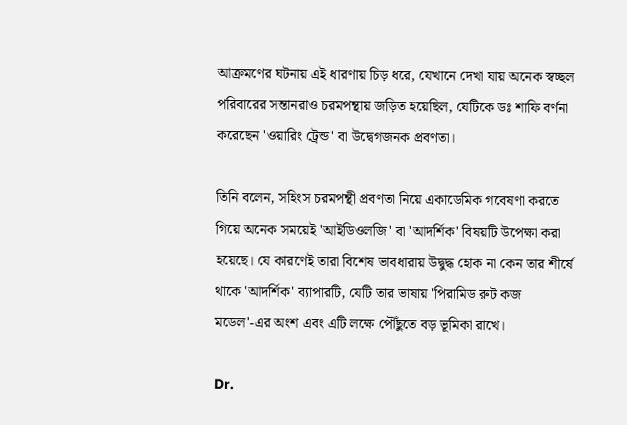আক্রমণের ঘটনায় এই ধারণায় চিড় ধরে, যেখানে দেখা যায় অনেক স্বচ্ছল পরিবারের সন্তানরাও চরমপন্থায় জড়িত হয়েছিল, যেটিকে ডঃ শাফি বর্ণনা করেছেন 'ওয়ারিং ট্রেন্ড' বা উদ্বেগজনক প্রবণতা।

তিনি বলেন, সহিংস চরমপন্থী প্রবণতা নিয়ে একাডেমিক গবেষণা করতে গিয়ে অনেক সময়েই 'আইডিওলজি' বা 'আদর্শিক' বিষয়টি উপেক্ষা করা হয়েছে। যে কারণেই তারা বিশেষ ভাবধারায় উদ্বুদ্ধ হোক না কেন তার শীর্ষে থাকে 'আদর্শিক' ব্যাপারটি, যেটি তার ভাষায় 'পিরামিড রুট কজ মডেল'-এর অংশ এবং এটি লক্ষে পৌঁছুতে বড় ভূমিকা রাখে।

Dr.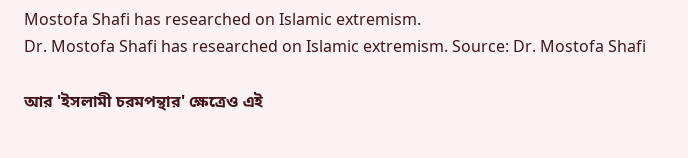Mostofa Shafi has researched on Islamic extremism.
Dr. Mostofa Shafi has researched on Islamic extremism. Source: Dr. Mostofa Shafi

আর 'ইসলামী চরমপন্থার' ক্ষেত্রেও এই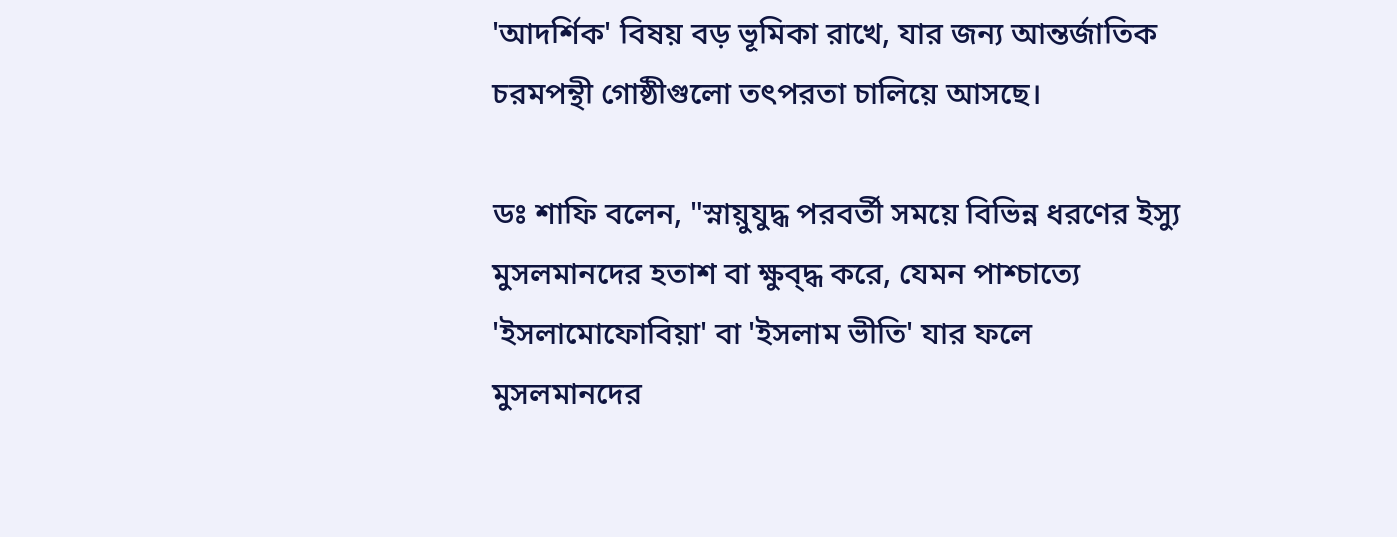'আদর্শিক' বিষয় বড় ভূমিকা রাখে, যার জন্য আন্তর্জাতিক চরমপন্থী গোষ্ঠীগুলো তৎপরতা চালিয়ে আসছে।

ডঃ শাফি বলেন, "স্নায়ুযুদ্ধ পরবর্তী সময়ে বিভিন্ন ধরণের ইস্যু মুসলমানদের হতাশ বা ক্ষুব্দ্ধ করে, যেমন পাশ্চাত্যে 'ইসলামোফোবিয়া' বা 'ইসলাম ভীতি' যার ফলে মুসলমানদের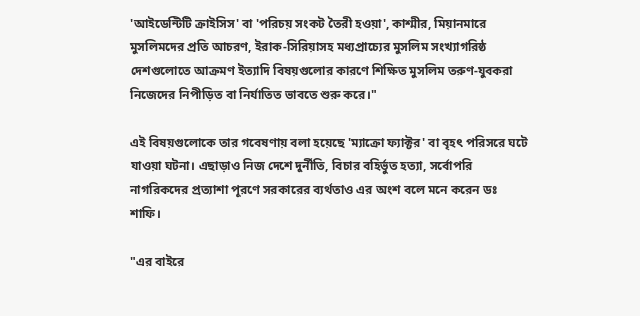'আইডেন্টিটি ক্রাইসিস' বা 'পরিচয় সংকট তৈরী হওয়া', কাশ্মীর, মিয়ানমারে মুসলিমদের প্রতি আচরণ, ইরাক-সিরিয়াসহ মধ্যপ্রাচ্যের মুসলিম সংখ্যাগরিষ্ঠ দেশগুলোতে আক্রমণ ইত্যাদি বিষয়গুলোর কারণে শিক্ষিত মুসলিম তরুণ-যুবকরা নিজেদের নিপীড়িত বা নির্যাতিত ভাবতে শুরু করে।"

এই বিষয়গুলোকে তার গবেষণায় বলা হয়েছে 'ম্যাক্রো ফ্যাক্টর' বা বৃহৎ পরিসরে ঘটে যাওয়া ঘটনা। এছাড়াও নিজ দেশে দুর্নীতি, বিচার বহির্ভুত হত্যা, সর্বোপরি নাগরিকদের প্রত্যাশা পূরণে সরকারের ব্যর্থতাও এর অংশ বলে মনে করেন ডঃ শাফি।

"এর বাইরে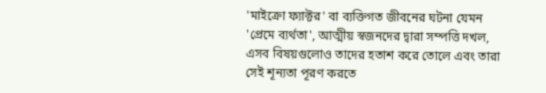'মাইক্রো ফ্যাক্টর' বা ব্যক্তিগত জীবনের ঘটনা যেমন 'প্রেমে ব্যর্থতা', আত্মীয় স্বজনদের দ্বারা সম্পত্তি দখল, এসব বিষয়গুলোও তাদের হতাশ করে তোলে এবং তারা সেই শূন্যতা পূরণ করতে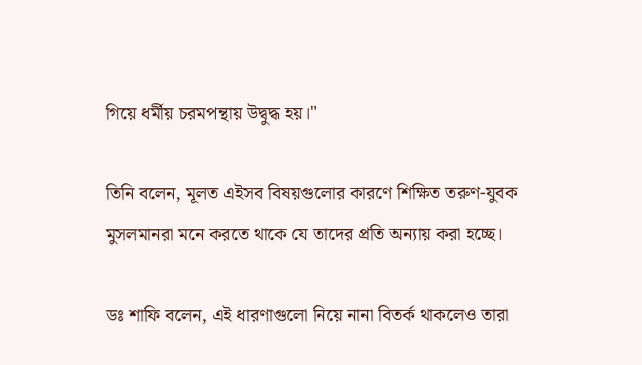গিয়ে ধর্মীয় চরমপন্থায় উদ্বুদ্ধ হয়।"

তিনি বলেন, মূলত এইসব বিষয়গুলোর কারণে শিক্ষিত তরুণ-যুবক মুসলমানরা মনে করতে থাকে যে তাদের প্রতি অন্যায় করা হচ্ছে।

ডঃ শাফি বলেন, এই ধারণাগুলো নিয়ে নানা বিতর্ক থাকলেও তারা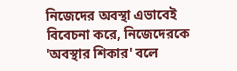নিজেদের অবস্থা এভাবেই বিবেচনা করে, নিজেদেরকে 'অবস্থার শিকার' বলে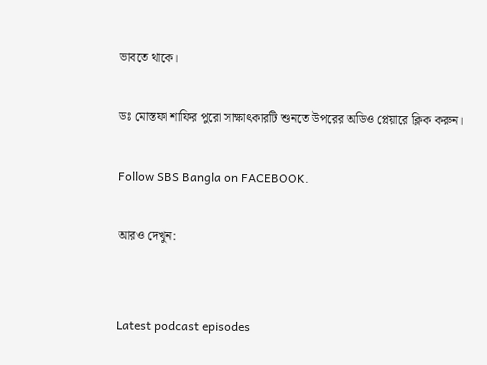ভাবতে থাকে।

ডঃ মোস্তফা শাফির পুরো সাক্ষাৎকারটি শুনতে উপরের অডিও প্লেয়ারে ক্লিক করুন।

Follow SBS Bangla on FACEBOOK.

আরও দেখুন:


Latest podcast episodes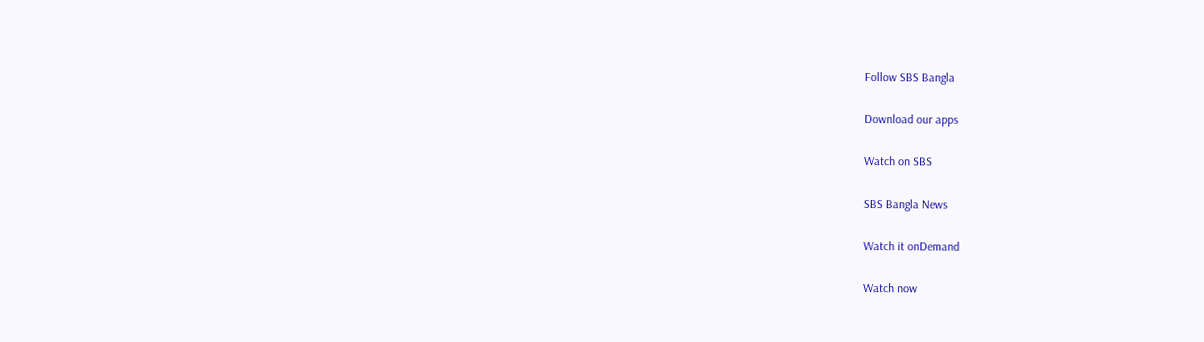Follow SBS Bangla

Download our apps

Watch on SBS

SBS Bangla News

Watch it onDemand

Watch now